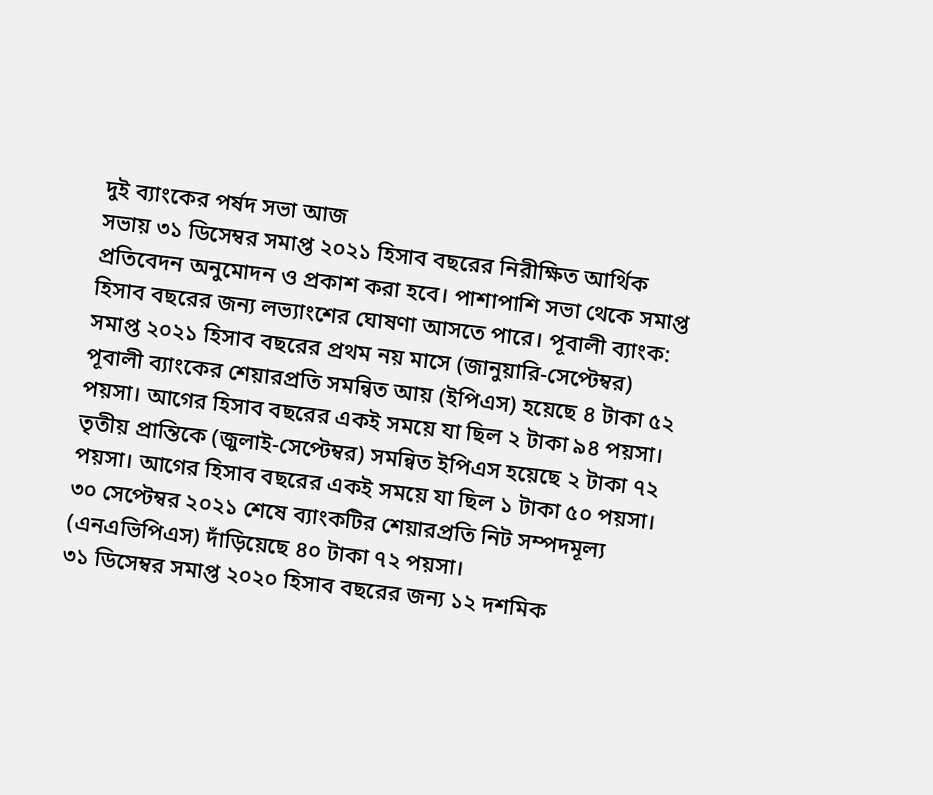দুই ব্যাংকের পর্ষদ সভা আজ
সভায় ৩১ ডিসেম্বর সমাপ্ত ২০২১ হিসাব বছরের নিরীক্ষিত আর্থিক প্রতিবেদন অনুমোদন ও প্রকাশ করা হবে। পাশাপাশি সভা থেকে সমাপ্ত হিসাব বছরের জন্য লভ্যাংশের ঘোষণা আসতে পারে। পূবালী ব্যাংক: সমাপ্ত ২০২১ হিসাব বছরের প্রথম নয় মাসে (জানুয়ারি-সেপ্টেম্বর) পূবালী ব্যাংকের শেয়ারপ্রতি সমন্বিত আয় (ইপিএস) হয়েছে ৪ টাকা ৫২ পয়সা। আগের হিসাব বছরের একই সময়ে যা ছিল ২ টাকা ৯৪ পয়সা। তৃতীয় প্রান্তিকে (জুলাই-সেপ্টেম্বর) সমন্বিত ইপিএস হয়েছে ২ টাকা ৭২ পয়সা। আগের হিসাব বছরের একই সময়ে যা ছিল ১ টাকা ৫০ পয়সা। ৩০ সেপ্টেম্বর ২০২১ শেষে ব্যাংকটির শেয়ারপ্রতি নিট সম্পদমূল্য (এনএভিপিএস) দাঁড়িয়েছে ৪০ টাকা ৭২ পয়সা।
৩১ ডিসেম্বর সমাপ্ত ২০২০ হিসাব বছরের জন্য ১২ দশমিক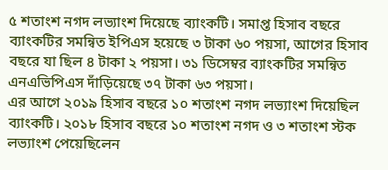৫ শতাংশ নগদ লভ্যাংশ দিয়েছে ব্যাংকটি। সমাপ্ত হিসাব বছরে ব্যাংকটির সমন্বিত ইপিএস হয়েছে ৩ টাকা ৬০ পয়সা, আগের হিসাব বছরে যা ছিল ৪ টাকা ২ পয়সা। ৩১ ডিসেম্বর ব্যাংকটির সমন্বিত এনএভিপিএস দাঁড়িয়েছে ৩৭ টাকা ৬৩ পয়সা।
এর আগে ২০১৯ হিসাব বছরে ১০ শতাংশ নগদ লভ্যাংশ দিয়েছিল ব্যাংকটি। ২০১৮ হিসাব বছরে ১০ শতাংশ নগদ ও ৩ শতাংশ স্টক লভ্যাংশ পেয়েছিলেন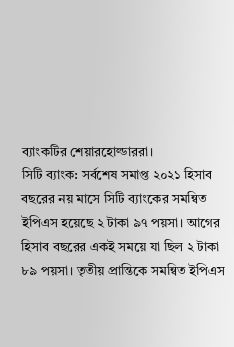ব্যাংকটির শেয়ারহোল্ডাররা।
সিটি ব্যাংক: সর্বশেষ সমাপ্ত ২০২১ হিসাব বছরের নয় মাসে সিটি ব্যাংকের সমন্বিত ইপিএস হয়েছে ২ টাকা ৯৭ পয়সা। আগের হিসাব বছরের একই সময়ে যা ছিল ২ টাকা ৮৯ পয়সা। তৃতীয় প্রান্তিকে সমন্বিত ইপিএস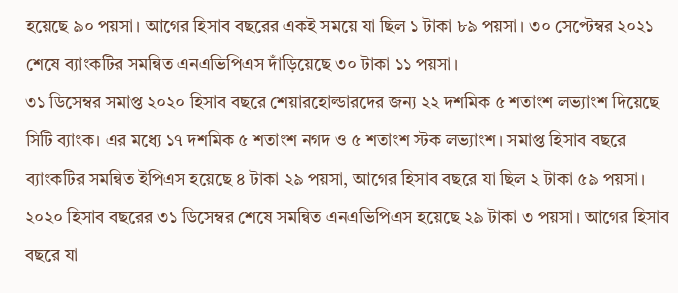হয়েছে ৯০ পয়সা। আগের হিসাব বছরের একই সময়ে যা ছিল ১ টাকা ৮৯ পয়সা। ৩০ সেপ্টেম্বর ২০২১ শেষে ব্যাংকটির সমন্বিত এনএভিপিএস দাঁড়িয়েছে ৩০ টাকা ১১ পয়সা।
৩১ ডিসেম্বর সমাপ্ত ২০২০ হিসাব বছরে শেয়ারহোল্ডারদের জন্য ২২ দশমিক ৫ শতাংশ লভ্যাংশ দিয়েছে সিটি ব্যাংক। এর মধ্যে ১৭ দশমিক ৫ শতাংশ নগদ ও ৫ শতাংশ স্টক লভ্যাংশ। সমাপ্ত হিসাব বছরে ব্যাংকটির সমন্বিত ইপিএস হয়েছে ৪ টাকা ২৯ পয়সা, আগের হিসাব বছরে যা ছিল ২ টাকা ৫৯ পয়সা। ২০২০ হিসাব বছরের ৩১ ডিসেম্বর শেষে সমন্বিত এনএভিপিএস হয়েছে ২৯ টাকা ৩ পয়সা। আগের হিসাব বছরে যা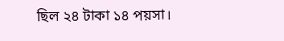ছিল ২৪ টাকা ১৪ পয়সা।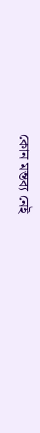কোন মন্তব্য নেই